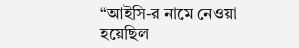“আইসি-র নামে নেওয়া হয়েছিল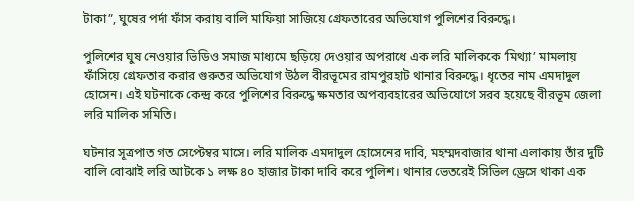টাকা”, ঘুষের পর্দা ফাঁস করায় বালি মাফিয়া সাজিয়ে গ্রেফতারের অভিযোগ পুলিশের বিরুদ্ধে।

পুলিশের ঘুষ নেওয়ার ভিডিও সমাজ মাধ্যমে ছড়িয়ে দেওয়ার অপরাধে এক লরি মালিককে ‘মিথ্যা’ মামলায় ফাঁসিয়ে গ্রেফতার করার গুরুতর অভিযোগ উঠল বীরভূমের রামপুরহাট থানার বিরুদ্ধে। ধৃতের নাম এমদাদুল হোসেন। এই ঘটনাকে কেন্দ্র করে পুলিশের বিরুদ্ধে ক্ষমতার অপব্যবহারের অভিযোগে সরব হয়েছে বীরভূম জেলা লরি মালিক সমিতি।

ঘটনার সূত্রপাত গত সেপ্টেম্বর মাসে। লরি মালিক এমদাদুল হোসেনের দাবি, মহম্মদবাজার থানা এলাকায় তাঁর দুটি বালি বোঝাই লরি আটকে ১ লক্ষ ৪০ হাজার টাকা দাবি করে পুলিশ। থানার ভেতরেই সিভিল ড্রেসে থাকা এক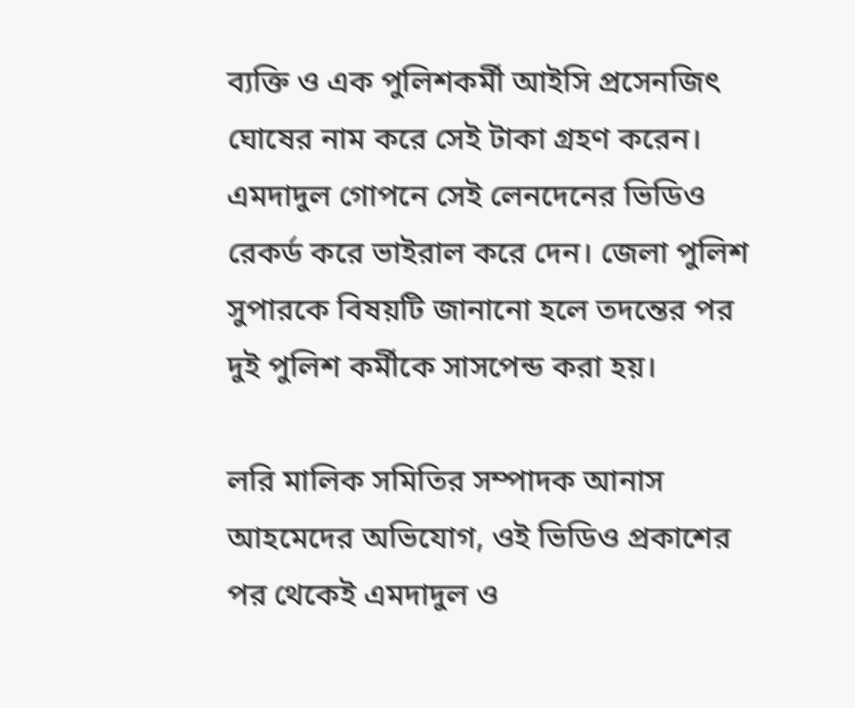ব্যক্তি ও এক পুলিশকর্মী আইসি প্রসেনজিৎ ঘোষের নাম করে সেই টাকা গ্রহণ করেন। এমদাদুল গোপনে সেই লেনদেনের ভিডিও রেকর্ড করে ভাইরাল করে দেন। জেলা পুলিশ সুপারকে বিষয়টি জানানো হলে তদন্তের পর দুই পুলিশ কর্মীকে সাসপেন্ড করা হয়।

লরি মালিক সমিতির সম্পাদক আনাস আহমেদের অভিযোগ, ওই ভিডিও প্রকাশের পর থেকেই এমদাদুল ও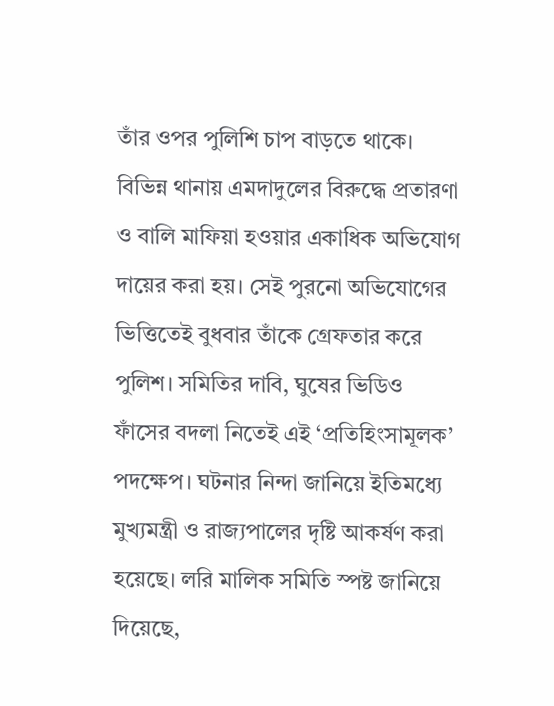তাঁর ওপর পুলিশি চাপ বাড়তে থাকে। বিভিন্ন থানায় এমদাদুলের বিরুদ্ধে প্রতারণা ও বালি মাফিয়া হওয়ার একাধিক অভিযোগ দায়ের করা হয়। সেই পুরনো অভিযোগের ভিত্তিতেই বুধবার তাঁকে গ্রেফতার করে পুলিশ। সমিতির দাবি, ঘুষের ভিডিও ফাঁসের বদলা নিতেই এই ‘প্রতিহিংসামূলক’ পদক্ষেপ। ঘটনার নিন্দা জানিয়ে ইতিমধ্যে মুখ্যমন্ত্রী ও রাজ্যপালের দৃষ্টি আকর্ষণ করা হয়েছে। লরি মালিক সমিতি স্পষ্ট জানিয়ে দিয়েছে,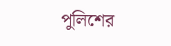পুলিশের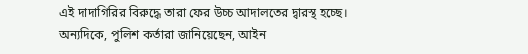এই দাদাগিরির বিরুদ্ধে তারা ফের উচ্চ আদালতের দ্বারস্থ হচ্ছে। অন্যদিকে, পুলিশ কর্তারা জানিয়েছেন, আইন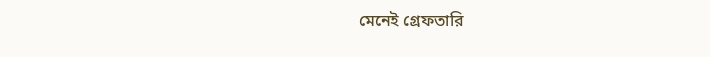মেনেই গ্রেফতারি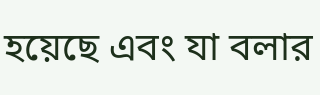হয়েছে এবং যা বলার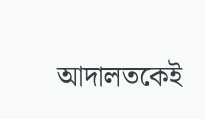আদালতকেই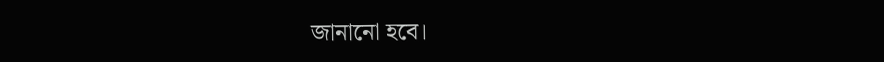জানানো হবে।